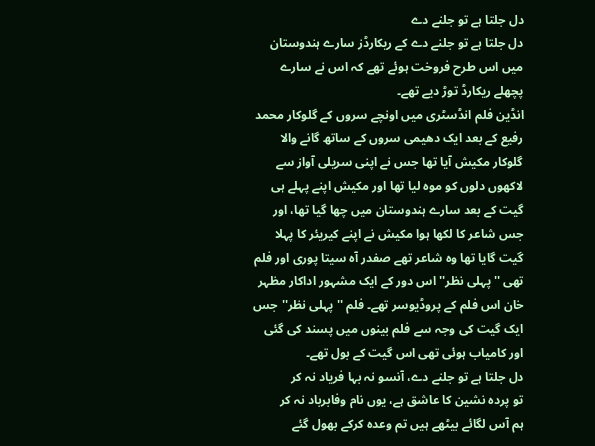دل جلتا ہے تو جلنے دے
دل جلتا ہے تو جلنے دے کے ریکارڈز سارے ہندوستان میں اس طرح فروخت ہوئے تھے کہ اس نے سارے پچھلے ریکارڈ توڑ دیے تھے۔
انڈین فلم انڈسٹری میں اونچے سروں کے گلوکار محمد رفیع کے بعد ایک دھیمی سروں کے ساتھ گانے والا گلوکار مکیش آیا تھا جس نے اپنی سریلی آواز سے لاکھوں دلوں کو موہ لیا تھا اور مکیش اپنے پہلے ہی گیت کے بعد سارے ہندوستان میں چھا گیا تھا، اور جس شاعر کا لکھا ہوا مکیش نے اپنے کیریئر کا پہلا گیت گایا تھا وہ شاعر تھے صفدر آہ سیتا پوری اور فلم تھی ''پہلی نظر'' اس دور کے ایک مشہور اداکار مظہر خان اس فلم کے پروڈیوسر تھے۔ فلم ''پہلی نظر''جس ایک گیت کی وجہ سے فلم بینوں میں پسند کی گئی اور کامیاب ہوئی تھی اس گیت کے بول تھے۔
دل جلتا ہے تو جلنے دے، آنسو نہ بہا فریاد نہ کر
تو پردہ نشین کا عاشق ہے، یوں نام وفابرباد نہ کر
ہم آس لگائے بیٹھے ہیں تم وعدہ کرکے بھول گئے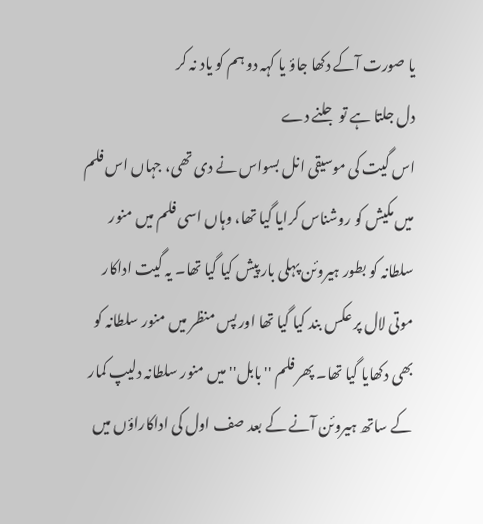یا صورت آکے دکھا جاؤ یا کہہ دو ہم کو یاد نہ کر
دل جلتا ہے تو جلنے دے
اس گیت کی موسیقی انل بسواس نے دی تھی، جہاں اس فلم میں مکیش کو روشناس کرایا گیا تھا، وہاں اسی فلم میں منور سلطانہ کو بطور ہیروئن پہلی بار پیش کیا گیا تھا۔ یہ گیت اداکار موتی لال پر عکس بند کیا گیا تھا اور پس منظر میں منور سلطانہ کو بھی دکھایا گیا تھا۔ پھر فلم ''بابل'' میں منور سلطانہ دلیپ کمار کے ساتھ ہیروئن آنے کے بعد صف اول کی اداکاراؤں میں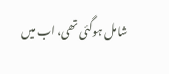شامل ہوگئی تھی، اب میں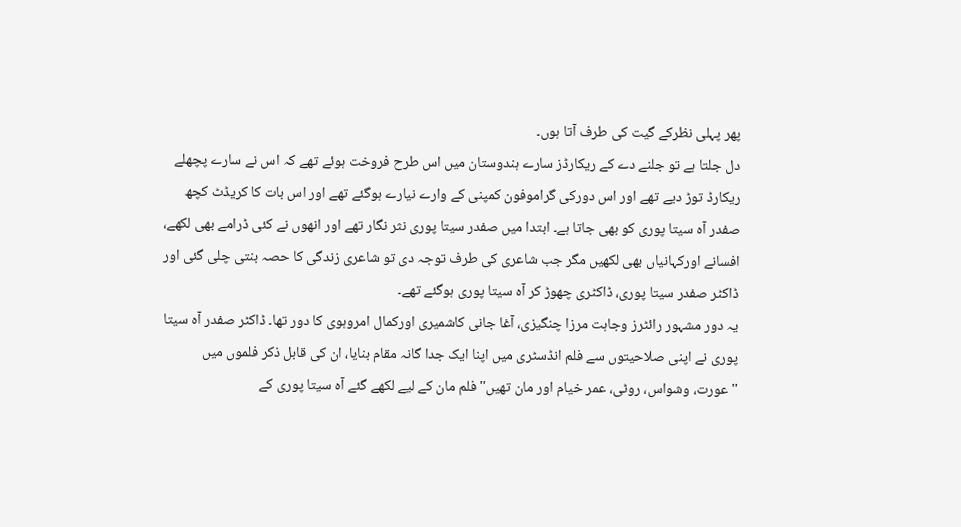پھر پہلی نظرکے گیت کی طرف آتا ہوں۔
دل جلتا ہے تو جلنے دے کے ریکارڈز سارے ہندوستان میں اس طرح فروخت ہوئے تھے کہ اس نے سارے پچھلے ریکارڈ توڑ دیے تھے اور اس دورکی گراموفون کمپنی کے وارے نیارے ہوگئے تھے اور اس بات کا کریڈٹ کچھ صفدر آہ سیتا پوری کو بھی جاتا ہے۔ ابتدا میں صفدر سیتا پوری نثر نگار تھے اور انھوں نے کئی ڈرامے بھی لکھے، افسانے اورکہانیاں بھی لکھیں مگر جب شاعری کی طرف توجہ دی تو شاعری زندگی کا حصہ بنتی چلی گئی اور ڈاکٹر صفدر سیتا پوری، ڈاکٹری چھوڑ کر آہ سیتا پوری ہوگئے تھے۔
یہ دور مشہور رائٹرز وجاہت مرزا چنگیزی، آغا جانی کاشمیری اورکمال امروہوی کا دور تھا۔ ڈاکٹر صفدر آہ سیتا پوری نے اپنی صلاحیتوں سے فلم انڈسٹری میں اپنا ایک جدا گانہ مقام بنایا، ان کی قابل ذکر فلموں میں ''عورت، وشواس، روٹی، عمر خیام اور مان تھیں'' فلم مان کے لیے لکھے گئے آہ سیتا پوری کے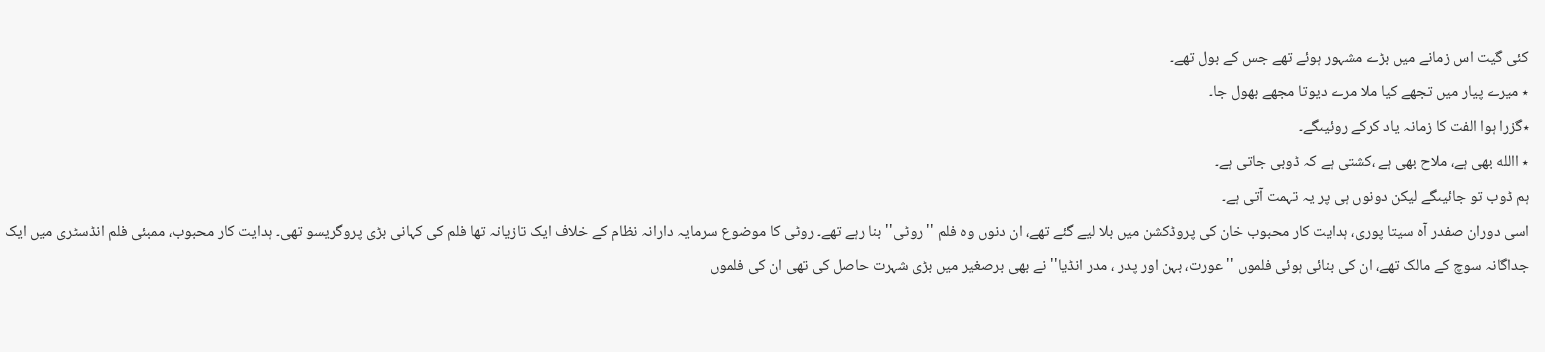کئی گیت اس زمانے میں بڑے مشہور ہوئے تھے جس کے بول تھے۔
٭ میرے پیار میں تجھے کیا ملا مرے دیوتا مجھے بھول جا۔
٭گزرا ہوا الفت کا زمانہ یاد کرکے روئیںگے۔
٭ االله بھی ہے، ملاح بھی ہے ،کشتی ہے کہ ڈوبی جاتی ہے۔
ہم ڈوب تو جائیںگے لیکن دونوں ہی پر یہ تہمت آتی ہے۔
اسی دوران صفدر آہ سیتا پوری، ہدایت کار محبوب خان کی پروڈکشن میں بلا لیے گئے تھے، ان دنوں وہ فلم ''روٹی'' بنا رہے تھے۔ روٹی کا موضوع سرمایہ دارانہ نظام کے خلاف ایک تازیانہ تھا فلم کی کہانی بڑی پروگریسو تھی۔ ہدایت کار محبوب، ممبئی فلم انڈسٹری میں ایک جداگانہ سوچ کے مالک تھے، ان کی بنائی ہوئی فلموں ''عورت، بہن اور پدر ، مدر انڈیا'' نے بھی برصغیر میں بڑی شہرت حاصل کی تھی ان کی فلموں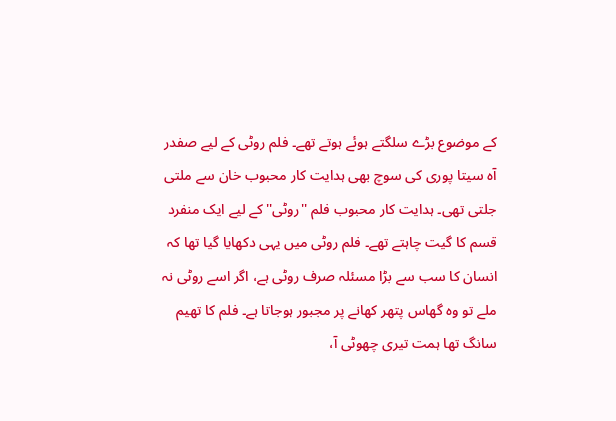کے موضوع بڑے سلگتے ہوئے ہوتے تھے۔ فلم روٹی کے لیے صفدر آہ سیتا پوری کی سوچ بھی ہدایت کار محبوب خان سے ملتی جلتی تھی۔ ہدایت کار محبوب فلم ''روٹی'' کے لیے ایک منفرد قسم کا گیت چاہتے تھے۔ فلم روٹی میں یہی دکھایا گیا تھا کہ انسان کا سب سے بڑا مسئلہ صرف روٹی ہے، اگر اسے روٹی نہ ملے تو وہ گھاس پتھر کھانے پر مجبور ہوجاتا ہے۔ فلم کا تھیم سانگ تھا ہمت تیری چھوٹی آ،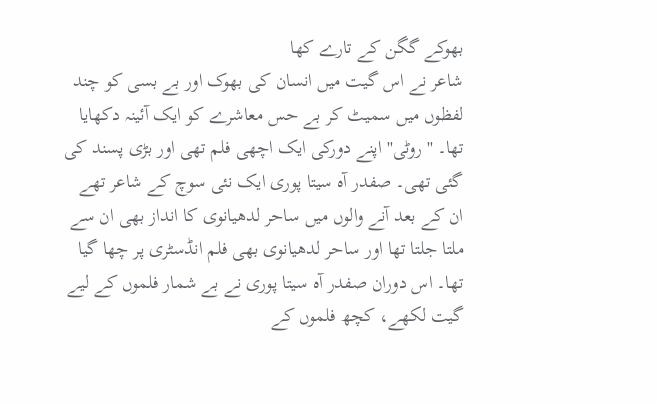بھوکے گگن کے تارے کھا
شاعر نے اس گیت میں انسان کی بھوک اور بے بسی کو چند لفظوں میں سمیٹ کر بے حس معاشرے کو ایک آئینہ دکھایا تھا۔ ''روٹی'' اپنے دورکی ایک اچھی فلم تھی اور بڑی پسند کی گئی تھی۔ صفدر آہ سیتا پوری ایک نئی سوچ کے شاعر تھے ان کے بعد آنے والوں میں ساحر لدھیانوی کا انداز بھی ان سے ملتا جلتا تھا اور ساحر لدھیانوی بھی فلم انڈسٹری پر چھا گیا تھا۔ اس دوران صفدر آہ سیتا پوری نے بے شمار فلموں کے لیے گیت لکھے، کچھ فلموں کے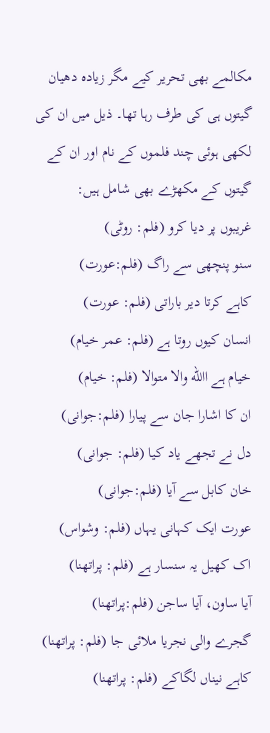مکالمے بھی تحریر کیے مگر زیادہ دھیان گیتوں ہی کی طرف رہا تھا۔ ذیل میں ان کی لکھی ہوئی چند فلموں کے نام اور ان کے گیتوں کے مکھڑے بھی شامل ہیں:
غریبوں پر دیا کرو (فلم: روٹی)
سنو پنچھی سے راگ (فلم:عورت)
کاہے کرتا دیر باراتی (فلم: عورت)
انسان کیوں روتا ہے (فلم: عمر خیام)
خیام ہے االله والا متوالا (فلم: خیام)
ان کا اشارا جان سے پیارا (فلم:جوانی)
دل نے تجھے یاد کیا (فلم: جوانی)
خان کابل سے آیا (فلم:جوانی)
عورت ایک کہانی یہاں (فلم: وشواس)
اک کھیل یہ سنسار ہے (فلم: پراتھنا)
آیا ساون، آیا ساجن (فلم:پراتھنا)
گجرے والی نجریا ملائی جا (فلم: پراتھنا)
کاہے نیناں لگاکے (فلم: پراتھنا)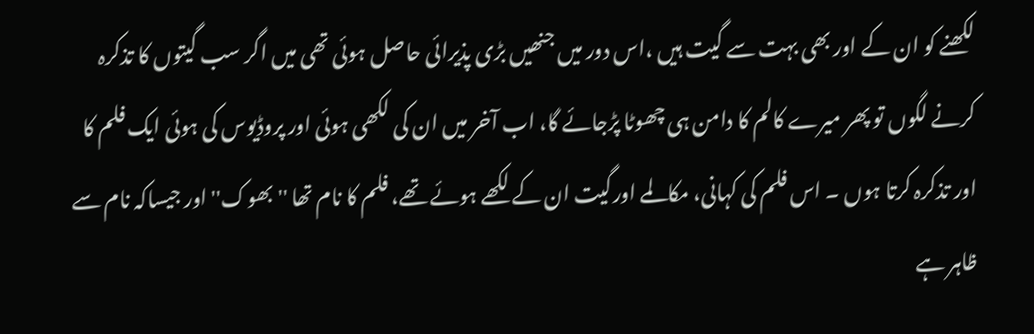لکھنے کو ان کے اور بھی بہت سے گیت ہیں ،اس دور میں جنھیں بڑی پذیرائی حاصل ہوئی تھی میں اگر سب گیتوں کا تذکرہ کرنے لگوں تو پھر میرے کالم کا دامن ہی چھوٹا پڑجائے گا، اب آخر میں ان کی لکھی ہوئی اور پروڈیوس کی ہوئی ایک فلم کا اور تذکرہ کرتا ہوں ۔ اس فلم کی کہانی، مکالمے اورگیت ان کے لکھے ہوئے تھے، فلم کا نام تھا ''بھوک'' اور جیساکہ نام سے ظاہر ہے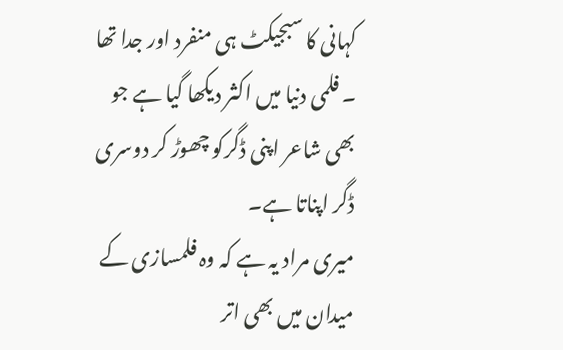کہانی کا سبجیکٹ ہی منفرد اور جدا تھا ۔ فلمی دنیا میں اکثر دیکھا گیا ہے جو بھی شاعر اپنی ڈگرکو چھوڑ کر دوسری ڈگر اپناتا ہے۔
میری مراد یہ ہے کہ وہ فلمسازی کے میدان میں بھی اتر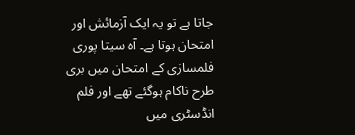جاتا ہے تو یہ ایک آزمائش اور امتحان ہوتا ہے۔ آہ سیتا پوری فلمسازی کے امتحان میں بری طرح ناکام ہوگئے تھے اور فلم انڈسٹری میں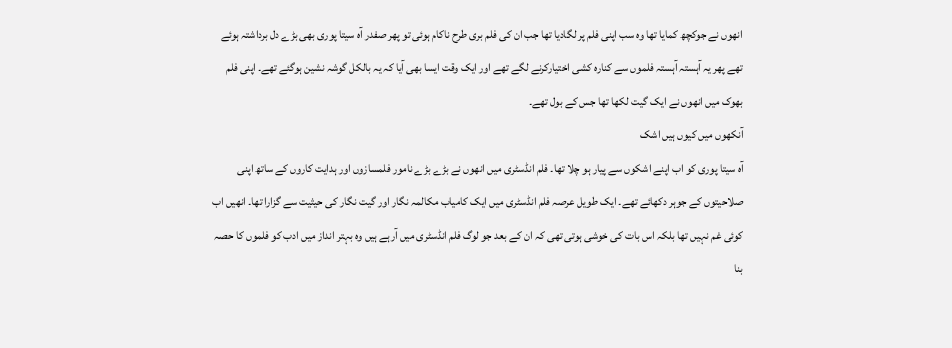انھوں نے جوکچھ کمایا تھا وہ سب اپنی فلم پر لگادیا تھا جب ان کی فلم بری طرح ناکام ہوئی تو پھر صفدر آہ سیتا پوری بھی بڑے دل برداشتہ ہوئے تھے پھر یہ آہستہ آہستہ فلموں سے کنارہ کشی اختیارکرنے لگے تھے اور ایک وقت ایسا بھی آیا کہ یہ بالکل گوشہ نشین ہوگئے تھے۔ اپنی فلم بھوک میں انھوں نے ایک گیت لکھا تھا جس کے بول تھے۔
آنکھوں میں کیوں ہیں اشک
آہ سیتا پوری کو اب اپنے اشکوں سے پیار ہو چلا تھا۔ فلم انڈسٹری میں انھوں نے بڑے بڑے نامور فلمسازوں اور ہدایت کاروں کے ساتھ اپنی صلاحیتوں کے جوہر دکھائے تھے۔ ایک طویل عرصہ فلم انڈسٹری میں ایک کامیاب مکالمہ نگار اور گیت نگار کی حیثیت سے گزارا تھا۔ انھیں اب کوئی غم نہیں تھا بلکہ اس بات کی خوشی ہوتی تھی کہ ان کے بعد جو لوگ فلم انڈسٹری میں آرہے ہیں وہ بہتر انداز میں ادب کو فلموں کا حصہ بنا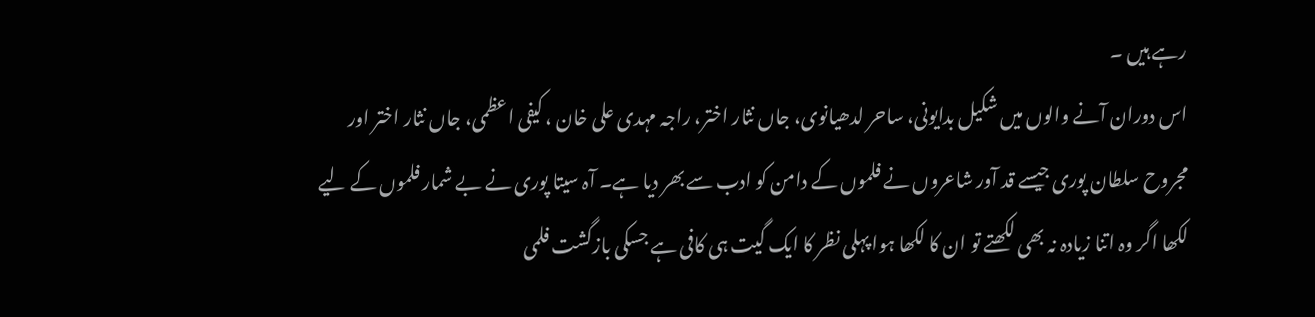رہے ہیں ۔
اس دوران آنے والوں میں شکیل بدایونی، ساحر لدھیانوی، جاں نثار اختر، راجہ مہدی علی خان ، کیفی اعظمی، جاں نثار اختر اور مجروح سلطان پوری جیسے قد آور شاعروں نے فلموں کے دامن کو ادب سے بھر دیا ہے۔ آہ سیتا پوری نے بے شمار فلموں کے لیے لکھا اگر وہ اتنا زیادہ نہ بھی لکھتے تو ان کا لکھا ہوا پہلی نظر کا ایک گیت ہی کافی ہے جسکی بازگشت فلمی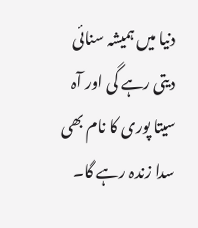دنیا میں ہمیشہ سنائی دیتی رہے گی اور آہ سیتا پوری کا نام بھی سدا زندہ رہے گا۔